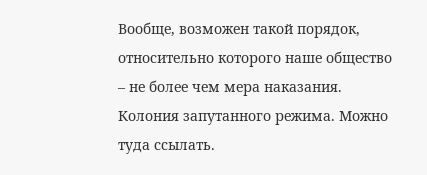Вообще, возможен такой порядок, относительно которого наше общество – не более чем мера наказания. Колония запутанного режима. Можно туда ссылать.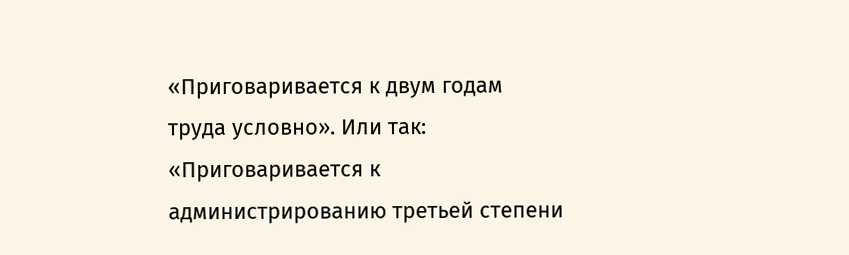«Приговаривается к двум годам труда условно». Или так: «Приговаривается к администрированию третьей степени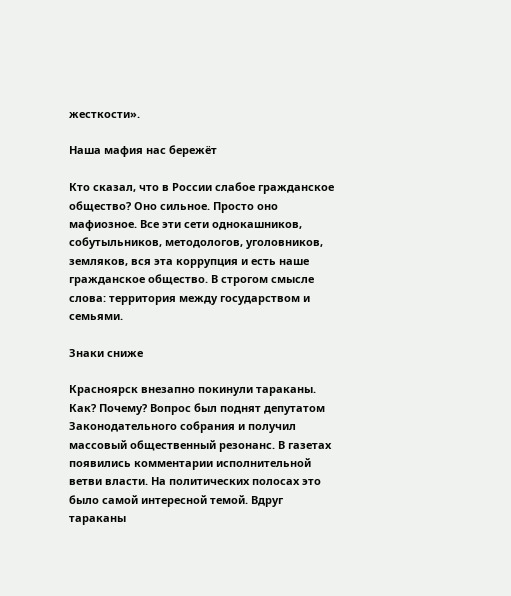жесткости».

Наша мафия нас бережёт

Кто сказал, что в России слабое гражданское общество? Оно сильное. Просто оно мафиозное. Все эти сети однокашников, собутыльников, методологов, уголовников, земляков, вся эта коррупция и есть наше гражданское общество. В строгом смысле слова: территория между государством и семьями.

Знаки сниже

Красноярск внезапно покинули тараканы. Как? Почему? Вопрос был поднят депутатом Законодательного собрания и получил массовый общественный резонанс. В газетах появились комментарии исполнительной ветви власти. На политических полосах это было самой интересной темой. Вдруг тараканы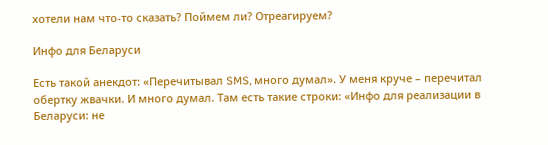хотели нам что-то сказать? Поймем ли? Отреагируем?

Инфо для Беларуси

Есть такой анекдот: «Перечитывал SMS, много думал». У меня круче – перечитал обертку жвачки. И много думал. Там есть такие строки: «Инфо для реализации в Беларуси: не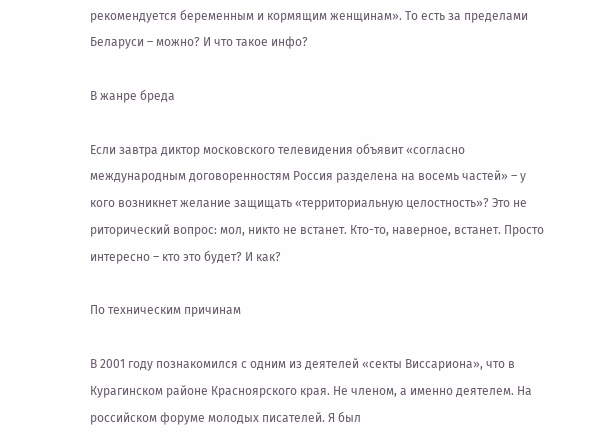рекомендуется беременным и кормящим женщинам». То есть за пределами Беларуси – можно? И что такое инфо?

В жанре бреда

Если завтра диктор московского телевидения объявит «согласно международным договоренностям Россия разделена на восемь частей» – у кого возникнет желание защищать «территориальную целостность»? Это не риторический вопрос: мол, никто не встанет. Кто-то, наверное, встанет. Просто интересно – кто это будет? И как?

По техническим причинам

В 2001 году познакомился с одним из деятелей «секты Виссариона», что в Курагинском районе Красноярского края. Не членом, а именно деятелем. На российском форуме молодых писателей. Я был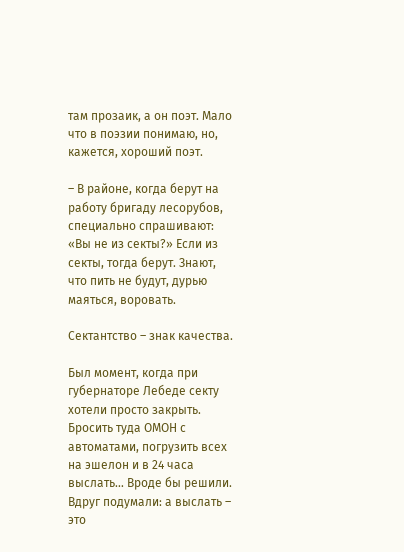там прозаик, а он поэт. Мало что в поэзии понимаю, но, кажется, хороший поэт.

– В районе, когда берут на работу бригаду лесорубов, специально спрашивают: «Вы не из секты?» Если из секты, тогда берут. Знают, что пить не будут, дурью маяться, воровать.

Сектантство – знак качества.

Был момент, когда при губернаторе Лебеде секту хотели просто закрыть. Бросить туда ОМОН с автоматами, погрузить всех на эшелон и в 24 часа выслать… Вроде бы решили. Вдруг подумали: а выслать – это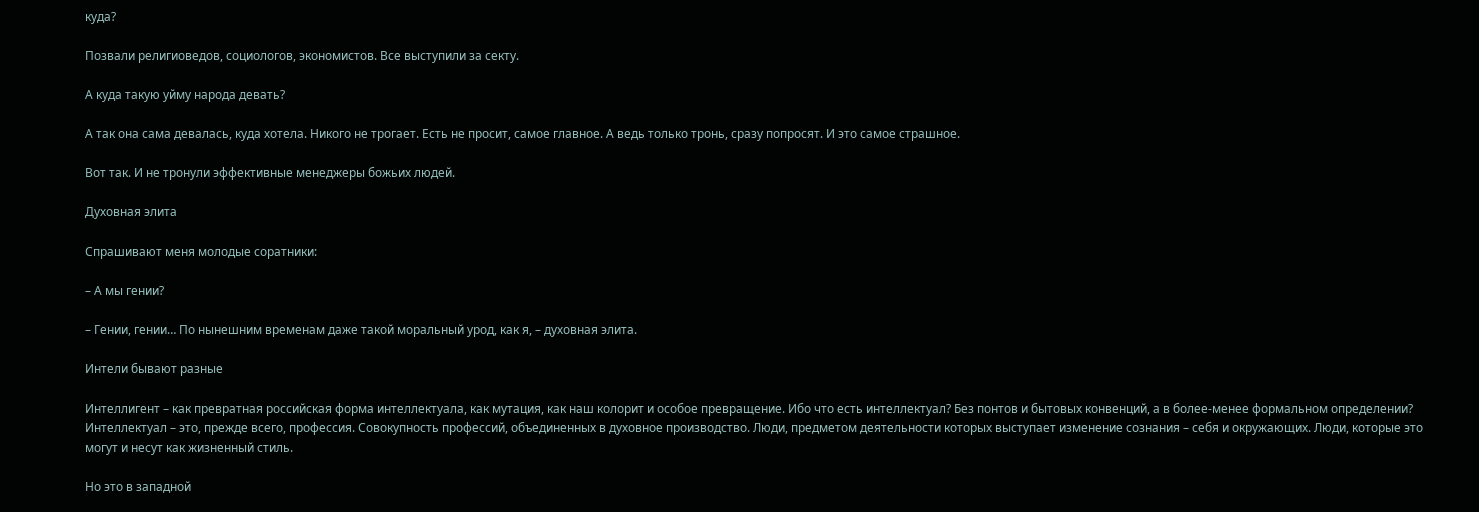куда?

Позвали религиоведов, социологов, экономистов. Все выступили за секту.

А куда такую уйму народа девать?

А так она сама девалась, куда хотела. Никого не трогает. Есть не просит, самое главное. А ведь только тронь, сразу попросят. И это самое страшное.

Вот так. И не тронули эффективные менеджеры божьих людей.

Духовная элита

Спрашивают меня молодые соратники:

– А мы гении?

– Гении, гении… По нынешним временам даже такой моральный урод, как я, – духовная элита.

Интели бывают разные

Интеллигент – как превратная российская форма интеллектуала, как мутация, как наш колорит и особое превращение. Ибо что есть интеллектуал? Без понтов и бытовых конвенций, а в более-менее формальном определении? Интеллектуал – это, прежде всего, профессия. Совокупность профессий, объединенных в духовное производство. Люди, предметом деятельности которых выступает изменение сознания – себя и окружающих. Люди, которые это могут и несут как жизненный стиль.

Но это в западной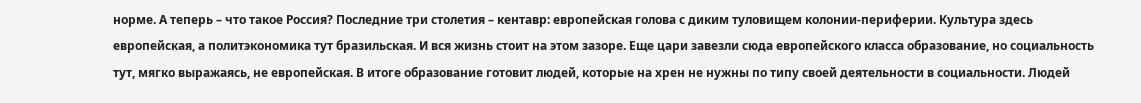норме. А теперь – что такое Россия? Последние три столетия – кентавр: европейская голова с диким туловищем колонии-периферии. Культура здесь европейская, а политэкономика тут бразильская. И вся жизнь стоит на этом зазоре. Еще цари завезли сюда европейского класса образование, но социальность тут, мягко выражаясь, не европейская. В итоге образование готовит людей, которые на хрен не нужны по типу своей деятельности в социальности. Людей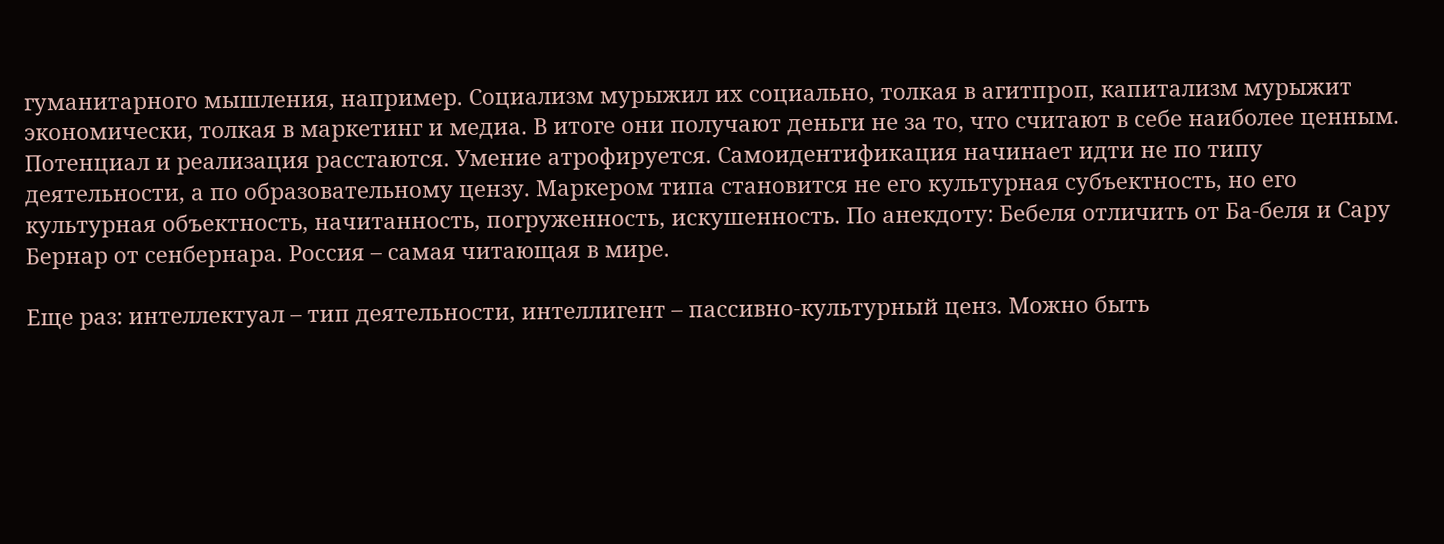гуманитарного мышления, например. Социализм мурыжил их социально, толкая в агитпроп, капитализм мурыжит экономически, толкая в маркетинг и медиа. В итоге они получают деньги не за то, что считают в себе наиболее ценным. Потенциал и реализация расстаются. Умение атрофируется. Самоидентификация начинает идти не по типу деятельности, а по образовательному цензу. Маркером типа становится не его культурная субъектность, но его культурная объектность, начитанность, погруженность, искушенность. По анекдоту: Бебеля отличить от Ба-беля и Сару Бернар от сенбернара. Россия – самая читающая в мире.

Еще раз: интеллектуал – тип деятельности, интеллигент – пассивно-культурный ценз. Можно быть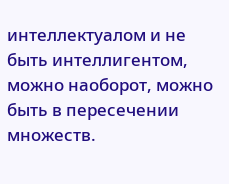интеллектуалом и не быть интеллигентом, можно наоборот, можно быть в пересечении множеств.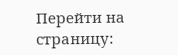Перейти на страницу: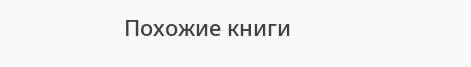Похожие книги